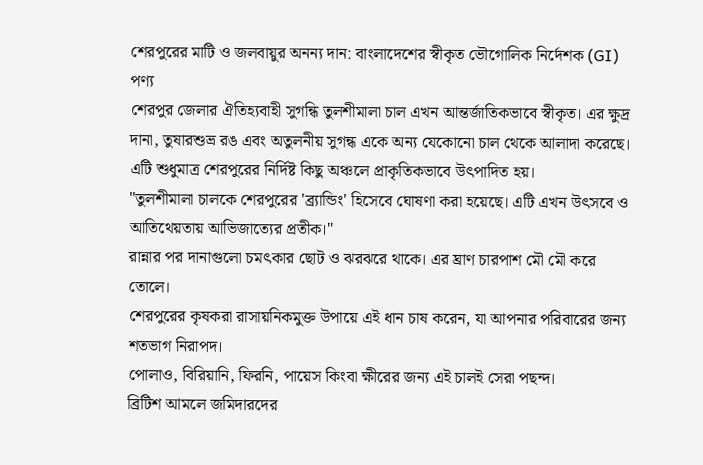শেরপুরের মাটি ও জলবায়ুর অনন্য দান: বাংলাদেশের স্বীকৃত ভৌগোলিক নির্দেশক (GI) পণ্য
শেরপুর জেলার ঐতিহ্যবাহী সুগন্ধি তুলশীমালা চাল এখন আন্তর্জাতিকভাবে স্বীকৃত। এর ক্ষুদ্র দানা, তুষারশুভ্র রঙ এবং অতুলনীয় সুগন্ধ একে অন্য যেকোনো চাল থেকে আলাদা করেছে। এটি শুধুমাত্র শেরপুরের নির্দিষ্ট কিছু অঞ্চলে প্রাকৃতিকভাবে উৎপাদিত হয়।
"তুলশীমালা চালকে শেরপুরের 'ব্র্যান্ডিং' হিসেবে ঘোষণা করা হয়েছে। এটি এখন উৎসবে ও আতিথেয়তায় আভিজাত্যের প্রতীক।"
রান্নার পর দানাগুলো চমৎকার ছোট ও ঝরঝরে থাকে। এর ঘ্রাণ চারপাশ মৌ মৌ করে তোলে।
শেরপুরের কৃষকরা রাসায়নিকমুক্ত উপায়ে এই ধান চাষ করেন, যা আপনার পরিবারের জন্য শতভাগ নিরাপদ।
পোলাও, বিরিয়ানি, ফিরনি, পায়েস কিংবা ক্ষীরের জন্য এই চালই সেরা পছন্দ।
ব্রিটিশ আমলে জমিদারদের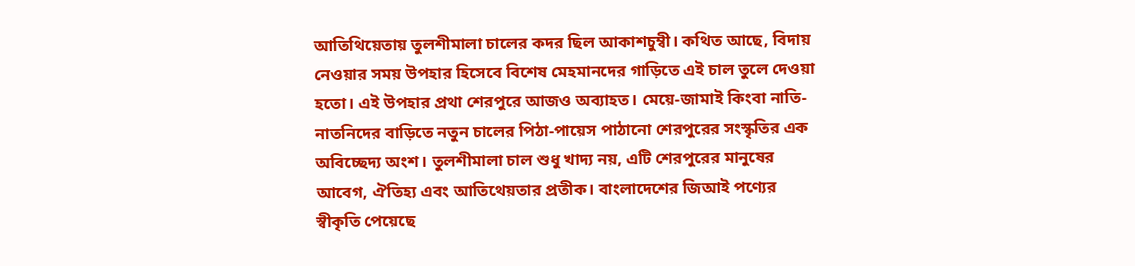আতিথিয়েতায় তুলশীমালা চালের কদর ছিল আকাশচুম্বী। কথিত আছে, বিদায় নেওয়ার সময় উপহার হিসেবে বিশেষ মেহমানদের গাড়িতে এই চাল তুলে দেওয়া হতো। এই উপহার প্রথা শেরপুরে আজও অব্যাহত। মেয়ে-জামাই কিংবা নাতি-নাতনিদের বাড়িতে নতুন চালের পিঠা-পায়েস পাঠানো শেরপুরের সংস্কৃতির এক অবিচ্ছেদ্য অংশ। তুলশীমালা চাল শুধু খাদ্য নয়, এটি শেরপুরের মানুষের আবেগ, ঐতিহ্য এবং আতিথেয়তার প্রতীক। বাংলাদেশের জিআই পণ্যের স্বীকৃতি পেয়েছে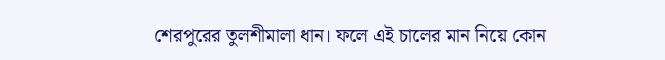শেরপুরের তুলশীমালা ধান। ফলে এই চালের মান নিয়ে কোন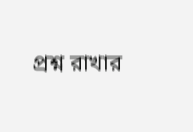প্রশ্ন রাখার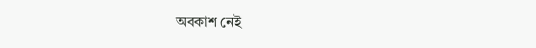অবকাশ নেই